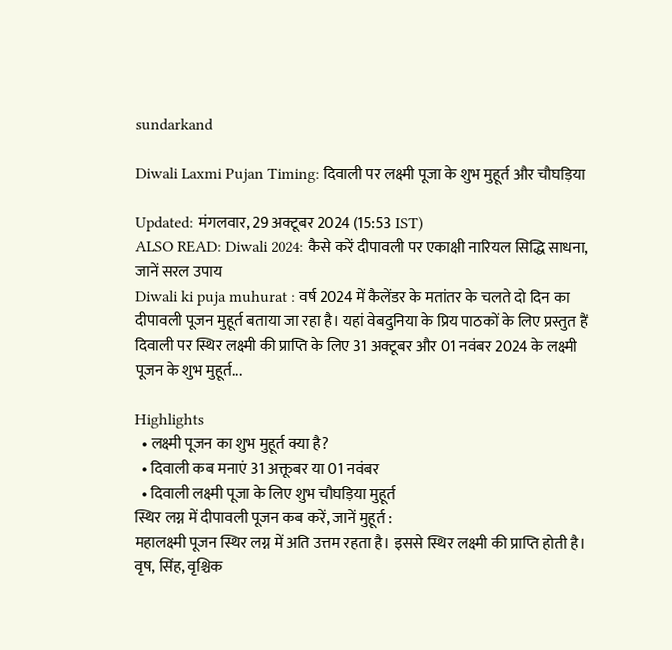sundarkand

Diwali Laxmi Pujan Timing: दिवाली पर लक्ष्मी पूजा के शुभ मुहूर्त और चौघड़िया

Updated: मंगलवार, 29 अक्टूबर 2024 (15:53 IST)
ALSO READ: Diwali 2024: कैसे करें दीपावली पर एकाक्षी नारियल सिद्धि साधना, जानें सरल उपाय
Diwali ki puja muhurat : वर्ष 2024 में कैलेंडर के मतांतर के चलते दो दिन का दीपावली पूजन मुहूर्त बताया जा रहा है। यहां वेबदुनिया के प्रिय पाठकों के लिए प्रस्तुत हैं दिवाली पर स्थिर लक्ष्मी की प्राप्ति के लिए 31 अक्टूबर और 01 नवंबर 2024 के लक्ष्मी पूजन के शुभ मुहूर्त...

Highlights
  • लक्ष्मी पूजन का शुभ मुहूर्त क्या है?
  • दिवाली कब मनाएं 31 अक्तूबर या 01 नवंबर
  • दिवाली लक्ष्मी पूजा के लिए शुभ चौघड़िया मुहूर्त
स्थिर लग्न में दीपावली पूजन कब करें, जानें मुहूर्त :
महालक्ष्मी पूजन स्थिर लग्न में अति उत्तम रहता है। इससे स्थिर लक्ष्मी की प्राप्ति होती है। वृष, सिंह, वृश्चिक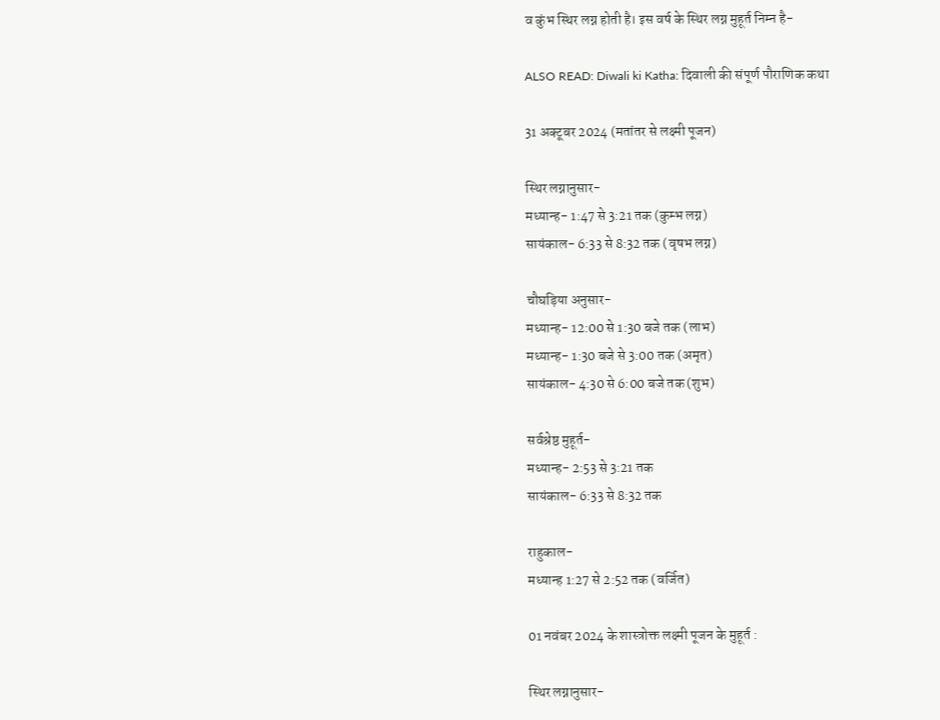व कुंभ स्थिर लग्न होती है। इस वर्ष के स्थिर लग्न मुहूर्त निम्न है-

ALSO READ: Diwali ki Katha: दिवाली की संपूर्ण पौराणिक कथा

31 अक्टूबर 2024 (मतांतर से लक्ष्मी पूजन)

स्थिर लग्नानुसार-
मध्यान्ह- 1:47 से 3:21 तक (कुम्भ लग्न)
सायंकाल- 6:33 से 8:32 तक (वृषभ लग्न)

चौघड़िया अनुसार-
मध्यान्ह- 12:00 से 1:30 बजे तक (लाभ)
मध्यान्ह- 1:30 बजे से 3:00 तक (अमृत)
सायंकाल- 4:30 से 6:00 बजे तक (शुभ)

सर्वश्रेष्ठ मुहूर्त-
मध्यान्ह- 2:53 से 3:21 तक
सायंकाल- 6:33 से 8:32 तक

राहुकाल-
मध्यान्ह 1:27 से 2:52 तक (वर्जित)

01 नवंबर 2024 के शास्त्रोक्त लक्ष्मी पूजन के मुहूर्त :

स्थिर लग्नानुसार-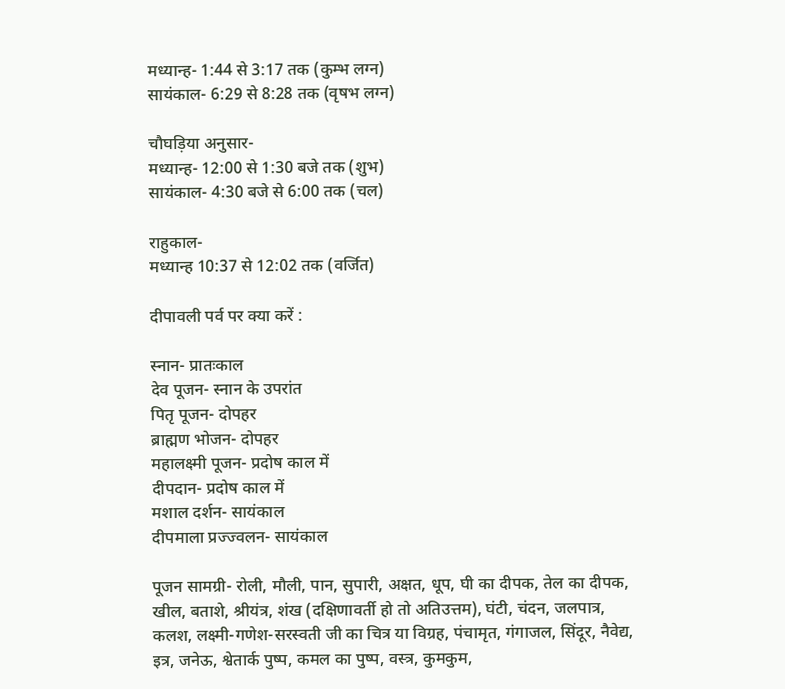मध्यान्ह- 1:44 से 3:17 तक (कुम्भ लग्न)
सायंकाल- 6:29 से 8:28 तक (वृषभ लग्न)

चौघड़िया अनुसार-
मध्यान्ह- 12:00 से 1:30 बजे तक (शुभ)
सायंकाल- 4:30 बजे से 6:00 तक (चल)

राहुकाल-
मध्यान्ह 10:37 से 12:02 तक (वर्जित)

दीपावली पर्व पर क्या करें :

स्नान- प्रातःकाल
देव पूजन- स्नान के उपरांत
पितृ पूजन- दोपहर
ब्राह्मण भोजन- दोपहर
महालक्ष्मी पूजन- प्रदोष काल में
दीपदान- प्रदोष काल में
मशाल दर्शन- सायंकाल
दीपमाला प्रज्ज्वलन- सायंकाल

पूजन सामग्री- रोली, मौली, पान, सुपारी, अक्षत, धूप, घी का दीपक, तेल का दीपक, खील, बताशे, श्रीयंत्र, शंख (दक्षिणावर्ती हो तो अतिउत्तम), घंटी, चंदन, जलपात्र, कलश, लक्ष्मी-गणेश-सरस्वती जी का चित्र या विग्रह, पंचामृत, गंगाजल, सिंदूर, नैवेद्य, इत्र, जनेऊ, श्वेतार्क पुष्प, कमल का पुष्प, वस्त्र, कुमकुम,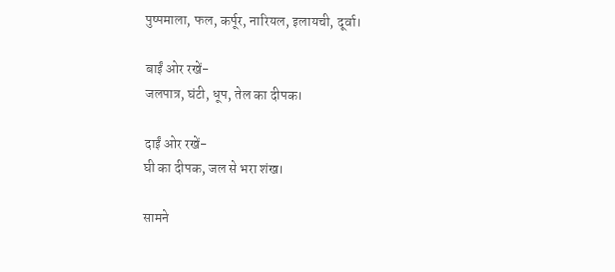पुष्पमाला, फल, कर्पूर, नारियल, इलायची, दूर्वा।

बाईं ओर रखें-
जलपात्र, घंटी, धूप, तेल का दीपक।

दाईं ओर रखें-
घी का दीपक, जल से भरा शंख।

सामने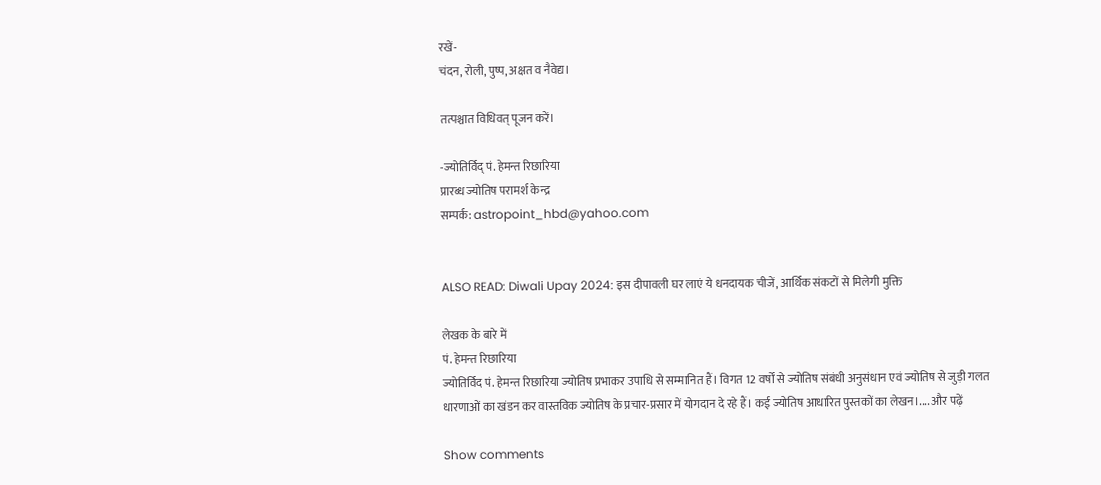रखें-
चंदन, रोली, पुष्प, अक्षत व नैवेद्य।

तत्पश्चात विधिवत् पूजन करें।

-ज्योतिर्विद् पं. हेमन्त रिछारिया
प्रारब्ध ज्योतिष परामर्श केन्द्र
सम्पर्क: astropoint_hbd@yahoo.com


ALSO READ: Diwali Upay 2024: इस दीपावली घर लाएं ये धनदायक चीजें, आर्थिक संकटों से मिलेगी मुक्ति

लेखक के बारे में
पं. हेमन्त रिछारिया
ज्योतिर्विद पं. हेमन्त रिछारिया ज्योतिष प्रभाकर उपाधि से सम्मानित हैं। विगत 12 वर्षों से ज्योतिष संबंधी अनुसंधान एवं ज्योतिष से जुड़ी गलत धारणाओं का खंडन कर वास्तविक ज्योतिष के प्रचार-प्रसार में योगदान दे रहे हैं। कई ज्योतिष आधारित पुस्तकों का लेखन।.... और पढ़ें

Show comments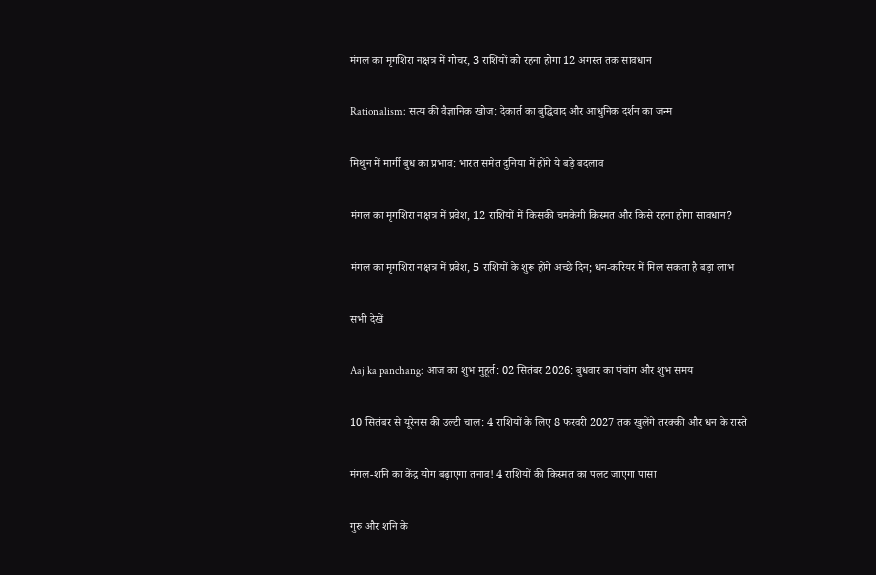मंगल का मृगशिरा नक्षत्र में गोचर, 3 राशियों को रहना होगा 12 अगस्त तक सावधान

Rationalism: सत्य की वैज्ञानिक खोज: देकार्त का बुद्धिवाद और आधुनिक दर्शन का जन्म

मिथुन में मार्गी बुध का प्रभाव: भारत समेत दुनिया में होंगे ये बड़े बदलाव

मंगल का मृगशिरा नक्षत्र में प्रवेश, 12 राशियों में किसकी चमकेगी किस्मत और किसे रहना होगा सावधान?

मंगल का मृगशिरा नक्षत्र में प्रवेश, 5 राशियों के शुरू होंगे अच्छे दिन; धन-करियर में मिल सकता है बड़ा लाभ

सभी देखें

Aaj ka panchang: आज का शुभ मुहूर्त: 02 सितंबर 2026: बुधवार का पंचांग और शुभ समय

10 सितंबर से यूरेनस की उल्टी चाल: 4 राशियों के लिए 8 फरवरी 2027 तक खुलेंगे तरक्की और धन के रास्ते

मंगल-शनि का केंद्र योग बढ़ाएगा तनाव! 4 राशियों की किस्मत का पलट जाएगा पासा

गुरु और शनि के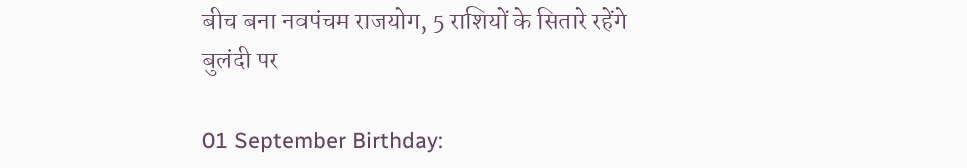बीच बना नवपंचम राजयोग, 5 राशियों के सितारे रहेंगे बुलंदी पर

01 September Birthday: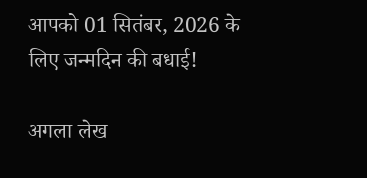आपको 01 सितंबर, 2026 के लिए जन्मदिन की बधाई!

अगला लेख